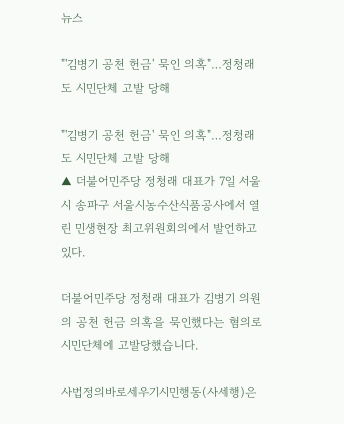뉴스

"'김병기 공천 헌금' 묵인 의혹"…정청래도 시민단체 고발 당해

"'김병기 공천 헌금' 묵인 의혹"…정청래도 시민단체 고발 당해
▲ 더불어민주당 정청래 대표가 7일 서울시 송파구 서울시농수산식품공사에서 열린 민생현장 최고위원회의에서 발언하고 있다.

더불어민주당 정청래 대표가 김병기 의원의 공천 헌금 의혹을 묵인했다는 혐의로 시민단체에 고발당했습니다.

사법정의바로세우기시민행동(사세행)은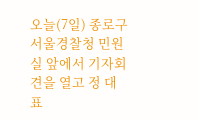오늘(7일) 종로구 서울경찰청 민원실 앞에서 기자회견을 열고 정 대표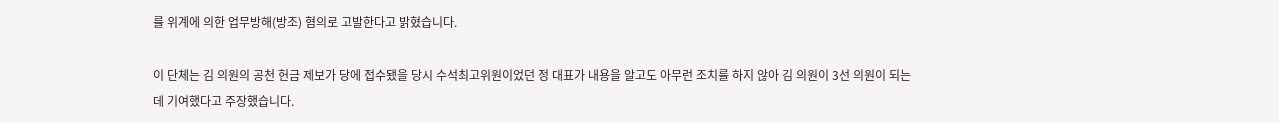를 위계에 의한 업무방해(방조) 혐의로 고발한다고 밝혔습니다.

이 단체는 김 의원의 공천 헌금 제보가 당에 접수됐을 당시 수석최고위원이었던 정 대표가 내용을 알고도 아무런 조치를 하지 않아 김 의원이 3선 의원이 되는 데 기여했다고 주장했습니다.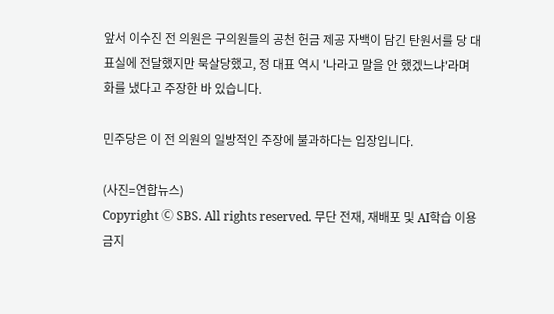앞서 이수진 전 의원은 구의원들의 공천 헌금 제공 자백이 담긴 탄원서를 당 대표실에 전달했지만 묵살당했고, 정 대표 역시 '나라고 말을 안 했겠느냐'라며 화를 냈다고 주장한 바 있습니다.

민주당은 이 전 의원의 일방적인 주장에 불과하다는 입장입니다.

(사진=연합뉴스)
Copyright Ⓒ SBS. All rights reserved. 무단 전재, 재배포 및 AI학습 이용 금지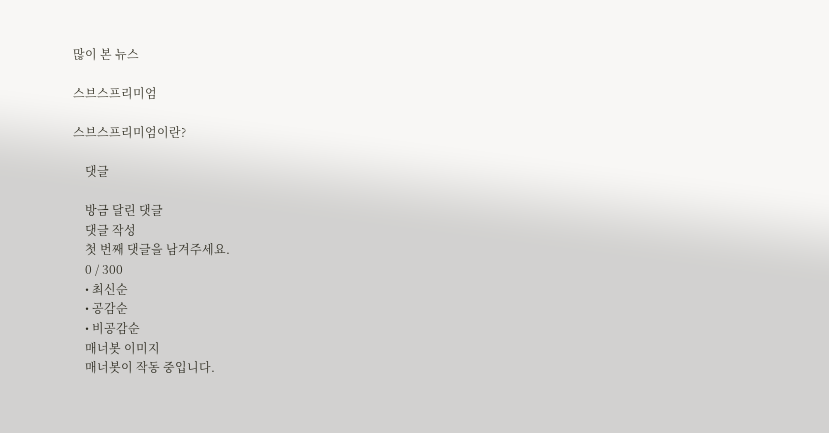많이 본 뉴스

스브스프리미엄

스브스프리미엄이란?

    댓글

    방금 달린 댓글
    댓글 작성
    첫 번째 댓글을 남겨주세요.
    0 / 300
    • 최신순
    • 공감순
    • 비공감순
    매너봇 이미지
    매너봇이 작동 중입니다.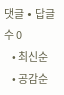댓글 ∙ 답글 수 0
    • 최신순
    • 공감순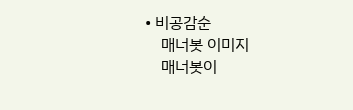• 비공감순
    매너봇 이미지
    매너봇이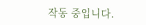작동 중입니다.